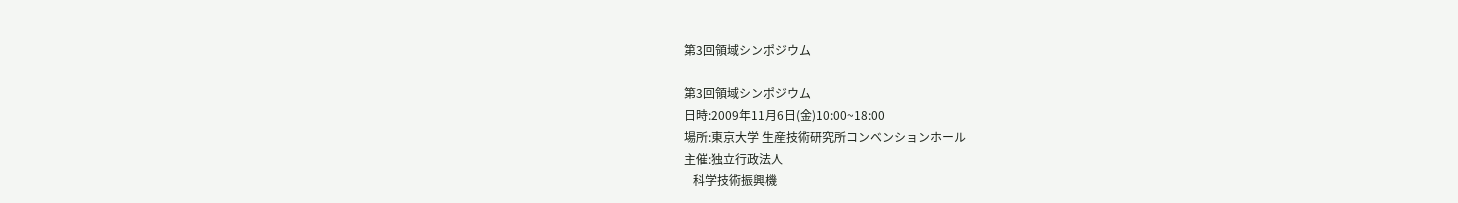第3回領域シンポジウム

第3回領域シンポジウム
日時:2009年11月6日(金)10:00~18:00
場所:東京大学 生産技術研究所コンベンションホール
主催:独立行政法人
   科学技術振興機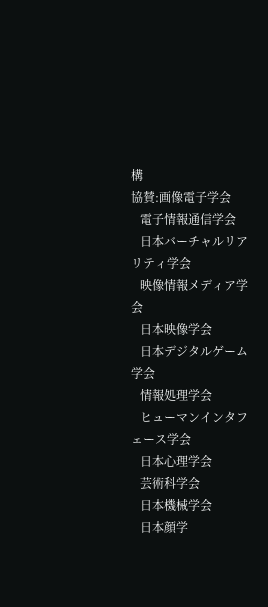構
協賛:画像電子学会
   電子情報通信学会
   日本バーチャルリアリティ学会
   映像情報メディア学会
   日本映像学会
   日本デジタルゲーム学会
   情報処理学会
   ヒューマンインタフェース学会
   日本心理学会
   芸術科学会
   日本機械学会
   日本顔学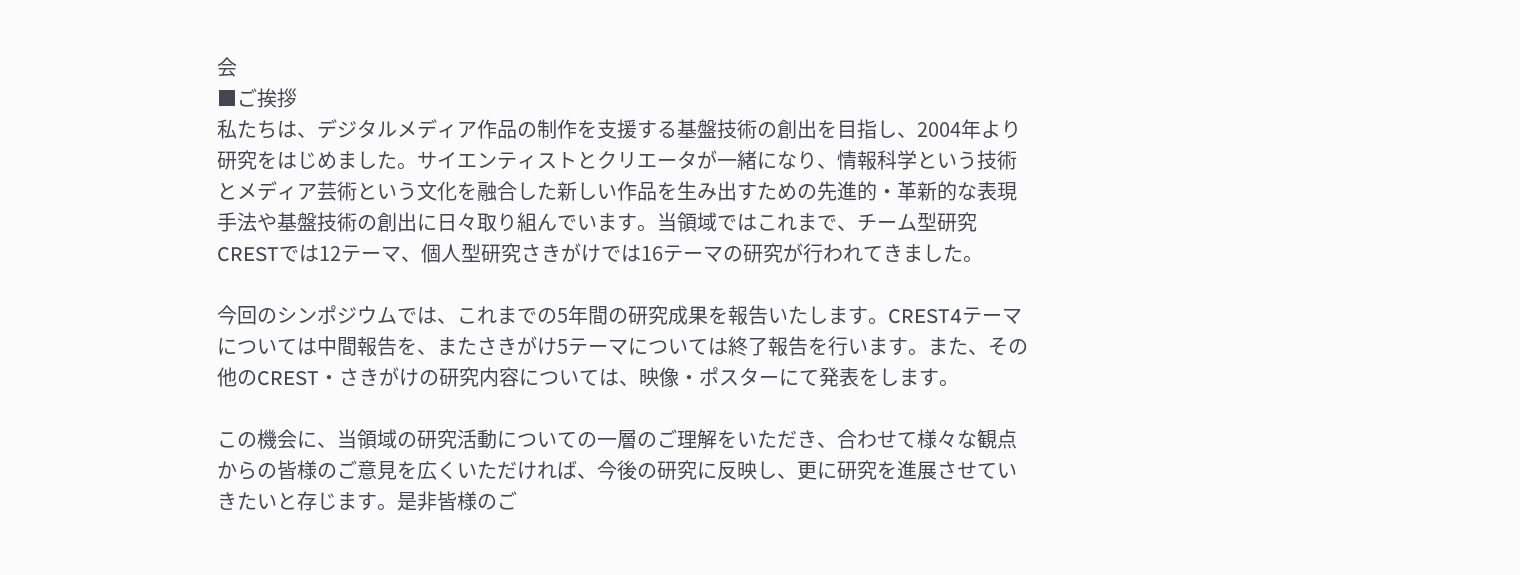会
■ご挨拶
私たちは、デジタルメディア作品の制作を支援する基盤技術の創出を目指し、2004年より研究をはじめました。サイエンティストとクリエータが一緒になり、情報科学という技術とメディア芸術という文化を融合した新しい作品を生み出すための先進的・革新的な表現手法や基盤技術の創出に日々取り組んでいます。当領域ではこれまで、チーム型研究CRESTでは12テーマ、個人型研究さきがけでは16テーマの研究が行われてきました。

今回のシンポジウムでは、これまでの5年間の研究成果を報告いたします。CREST4テーマについては中間報告を、またさきがけ5テーマについては終了報告を行います。また、その他のCREST・さきがけの研究内容については、映像・ポスターにて発表をします。

この機会に、当領域の研究活動についての一層のご理解をいただき、合わせて様々な観点からの皆様のご意見を広くいただければ、今後の研究に反映し、更に研究を進展させていきたいと存じます。是非皆様のご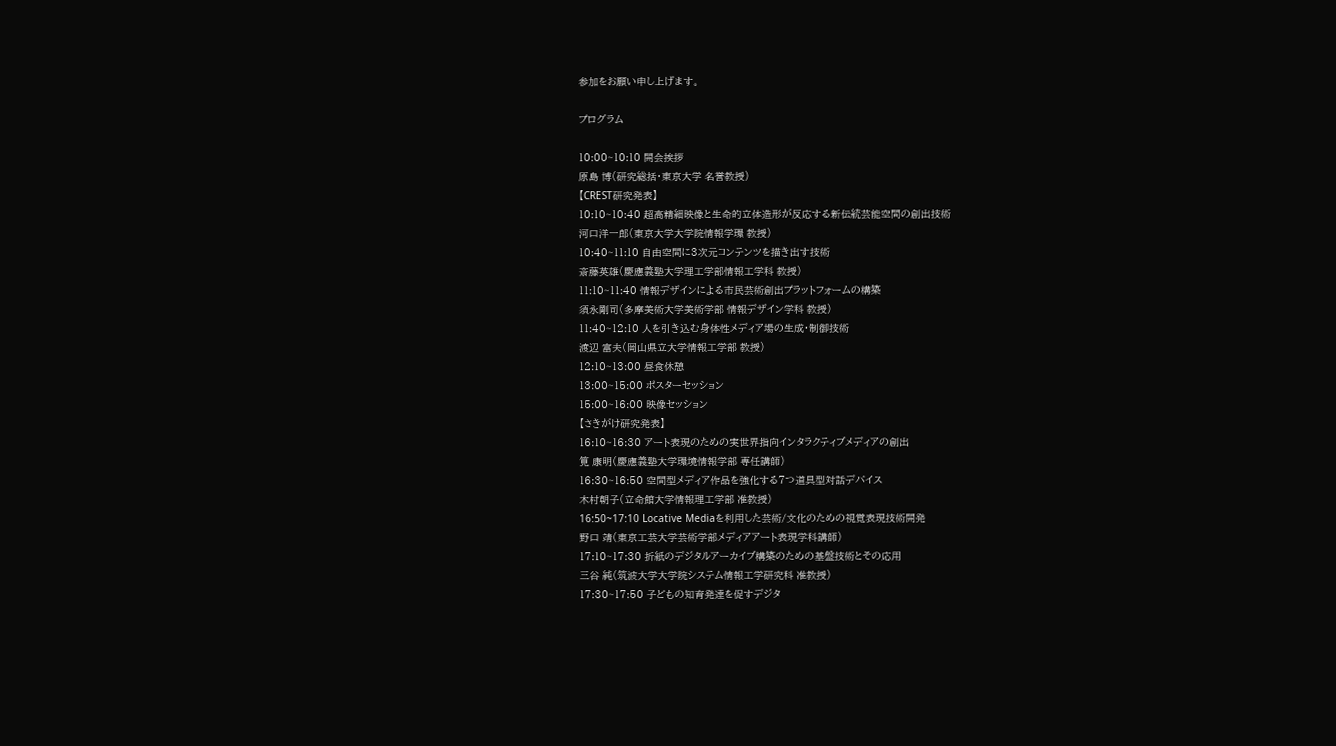参加をお願い申し上げます。

プログラム

10:00~10:10 開会挨拶
原島 博(研究総括・東京大学 名誉教授)
【CREST研究発表】
10:10~10:40 超高精細映像と生命的立体造形が反応する新伝統芸能空間の創出技術
河口洋一郎(東京大学大学院情報学環 教授)
10:40~11:10 自由空間に3次元コンテンツを描き出す技術
斎藤英雄(慶應義塾大学理工学部情報工学科 教授)
11:10~11:40 情報デザインによる市民芸術創出プラットフォームの構築
須永剛司(多摩美術大学美術学部 情報デザイン学科 教授)
11:40~12:10 人を引き込む身体性メディア場の生成・制御技術
渡辺 富夫(岡山県立大学情報工学部 教授)
12:10~13:00 昼食休憩
13:00~15:00 ポスターセッション
15:00~16:00 映像セッション
【さきがけ研究発表】
16:10~16:30 アート表現のための実世界指向インタラクティブメディアの創出
筧 康明(慶應義塾大学環境情報学部 専任講師)
16:30~16:50 空間型メディア作品を強化する7つ道具型対話デバイス
木村朝子(立命館大学情報理工学部 准教授)
16:50~17:10 Locative Mediaを利用した芸術/文化のための視覚表現技術開発
野口 靖(東京工芸大学芸術学部メディアアート表現学科講師)
17:10~17:30 折紙のデジタルアーカイブ構築のための基盤技術とその応用
三谷 純(筑波大学大学院システム情報工学研究科 准教授)
17:30~17:50 子どもの知育発達を促すデジタ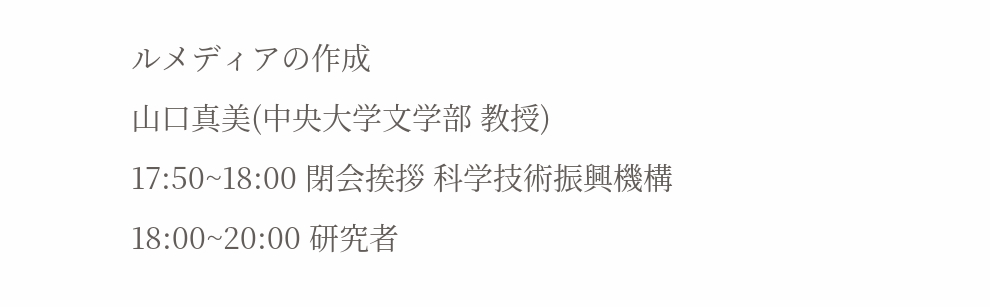ルメディアの作成
山口真美(中央大学文学部 教授)
17:50~18:00 閉会挨拶 科学技術振興機構
18:00~20:00 研究者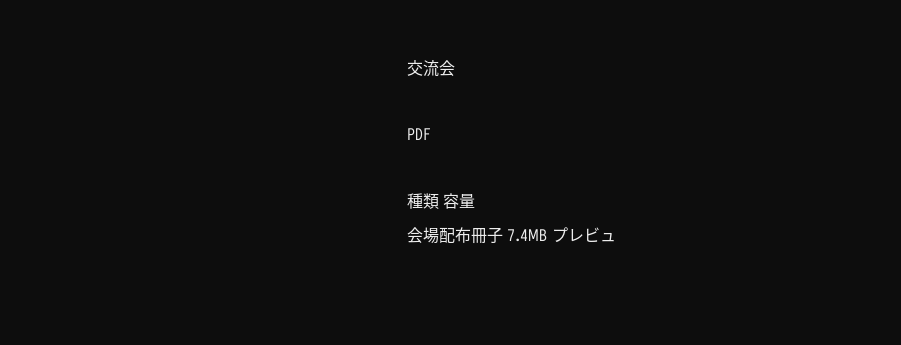交流会

PDF

種類 容量
会場配布冊子 7.4MB プレビュ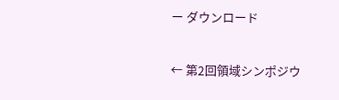ー ダウンロード

← 第2回領域シンポジウ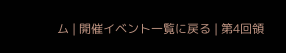ム | 開催イベント一覧に戻る | 第4回領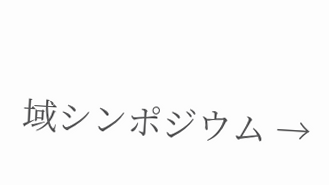域シンポジウム →